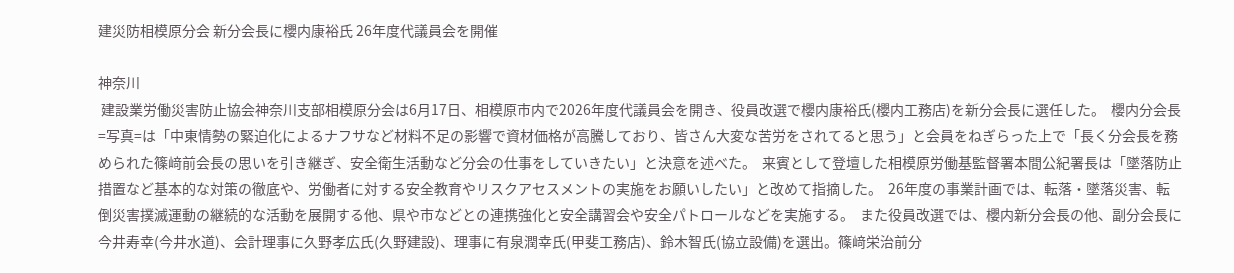建災防相模原分会 新分会長に櫻内康裕氏 26年度代議員会を開催

神奈川
 建設業労働災害防止協会神奈川支部相模原分会は6月17日、相模原市内で2026年度代議員会を開き、役員改選で櫻内康裕氏(櫻内工務店)を新分会長に選任した。  櫻内分会長=写真=は「中東情勢の緊迫化によるナフサなど材料不足の影響で資材価格が高騰しており、皆さん大変な苦労をされてると思う」と会員をねぎらった上で「長く分会長を務められた篠﨑前会長の思いを引き継ぎ、安全衛生活動など分会の仕事をしていきたい」と決意を述べた。  来賓として登壇した相模原労働基監督署本間公紀署長は「墜落防止措置など基本的な対策の徹底や、労働者に対する安全教育やリスクアセスメントの実施をお願いしたい」と改めて指摘した。  26年度の事業計画では、転落・墜落災害、転倒災害撲滅運動の継続的な活動を展開する他、県や市などとの連携強化と安全講習会や安全パトロールなどを実施する。  また役員改選では、櫻内新分会長の他、副分会長に今井寿幸(今井水道)、会計理事に久野孝広氏(久野建設)、理事に有泉潤幸氏(甲斐工務店)、鈴木智氏(協立設備)を選出。篠﨑栄治前分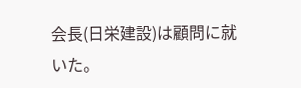会長(日栄建設)は顧問に就いた。